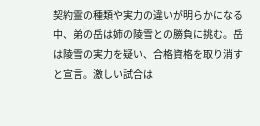契約霊の種類や実力の違いが明らかになる中、弟の岳は姉の陵雪との勝負に挑む。岳は陵雪の実力を疑い、合格資格を取り消すと宣言。激しい試合は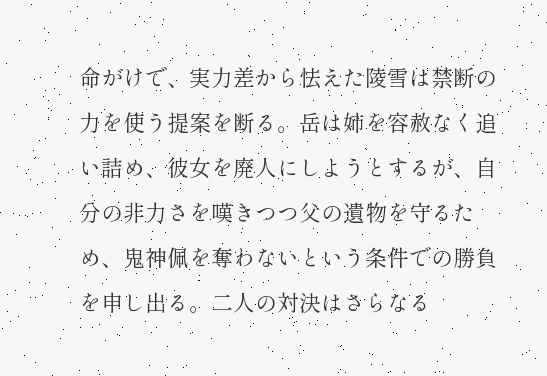命がけで、実力差から怯えた陵雪は禁断の力を使う提案を断る。岳は姉を容赦なく追い詰め、彼女を廃人にしようとするが、自分の非力さを嘆きつつ父の遺物を守るため、鬼神佩を奪わないという条件での勝負を申し出る。二人の対決はさらなる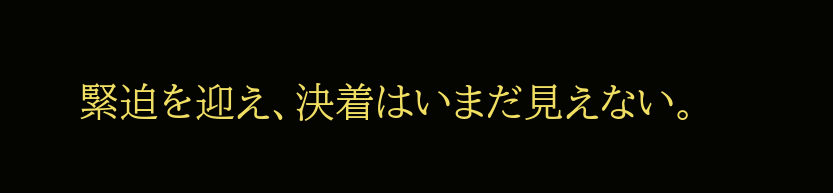緊迫を迎え、決着はいまだ見えない。